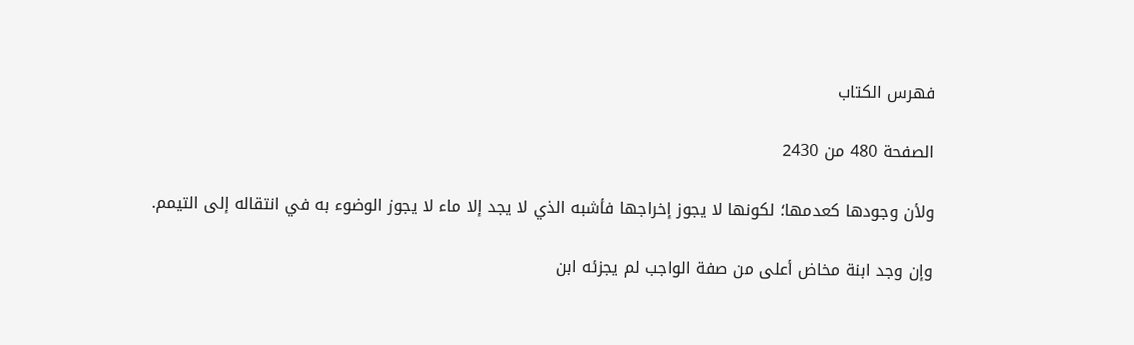فهرس الكتاب

الصفحة 480 من 2430

ولأن وجودها كعدمها؛ لكونها لا يجوز إخراجها فأشبه الذي لا يجد إلا ماء لا يجوز الوضوء به في انتقاله إلى التيمم.

وإن وجد ابنة مخاض أعلى من صفة الواجب لم يجزئه ابن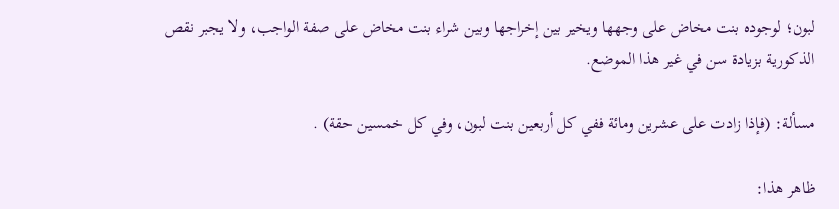لبون؛ لوجوده بنت مخاض على وجهها ويخير بين إخراجها وبين شراء بنت مخاض على صفة الواجب، ولا يجبر نقص الذكورية بزيادة سن في غير هذا الموضع.

مسألة: (فإذا زادت على عشرين ومائة ففي كل أربعين بنت لبون، وفي كل خمسين حقة) .

ظاهر هذا: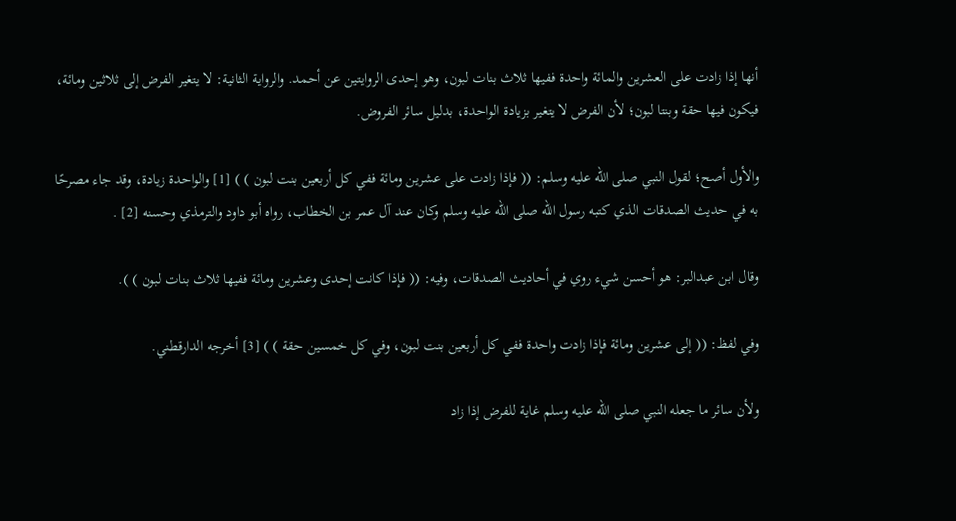أنها إذا زادت على العشرين والمائة واحدة ففيها ثلاث بنات لبون، وهو إحدى الروايتين عن أحمد. والرواية الثانية: لا يتغير الفرض إلى ثلاثين ومائة، فيكون فيها حقة وبنتا لبون؛ لأن الفرض لا يتغير بزيادة الواحدة، بدليل سائر الفروض.

والأول أصح؛ لقول النبي صلى الله عليه وسلم: (( فإذا زادت على عشرين ومائة ففي كل أربعين بنت لبون ) ) [1] والواحدة زيادة، وقد جاء مصرحًا به في حديث الصدقات الذي كتبه رسول الله صلى الله عليه وسلم وكان عند آل عمر بن الخطاب، رواه أبو داود والترمذي وحسنه [2] .

وقال ابن عبدالبر: هو أحسن شيء روي في أحاديث الصدقات، وفيه: (( فإذا كانت إحدى وعشرين ومائة ففيها ثلاث بنات لبون ) ).

وفي لفظ: (( إلى عشرين ومائة فإذا زادت واحدة ففي كل أربعين بنت لبون، وفي كل خمسين حقة ) ) [3] أخرجه الدارقطني.

ولأن سائر ما جعله النبي صلى الله عليه وسلم غاية للفرض إذا زاد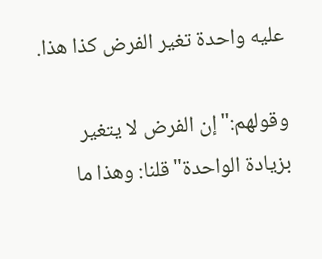عليه واحدة تغير الفرض كذا هذا.

وقولهم:"إن الفرض لا يتغير بزيادة الواحدة"قلنا: وهذا ما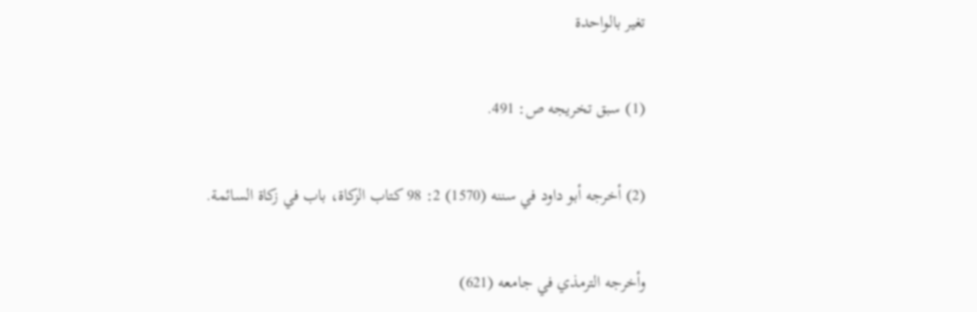تغير بالواحدة

(1) سبق تخريجه ص: 491.

(2) أخرجه أبو داود في سننه (1570) 2: 98 كتاب الزكاة، باب في زكاة السائمة.

وأخرجه الترمذي في جامعه (621)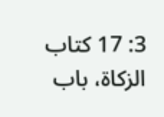3: 17 كتاب الزكاة، باب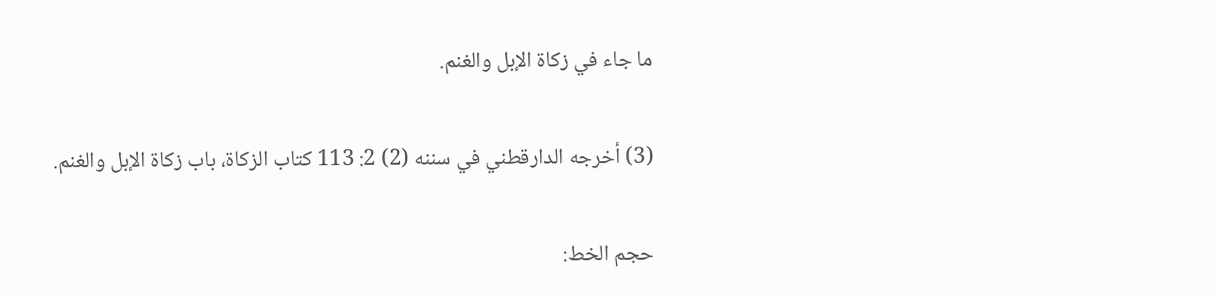ما جاء في زكاة الإبل والغنم.

(3) أخرجه الدارقطني في سننه (2) 2: 113 كتاب الزكاة، باب زكاة الإبل والغنم.

حجم الخط: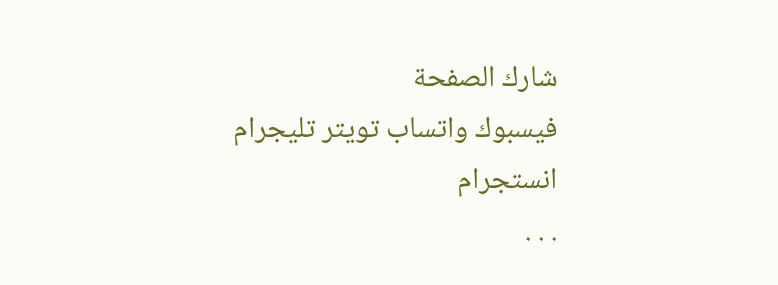شارك الصفحة
فيسبوك واتساب تويتر تليجرام انستجرام
. . .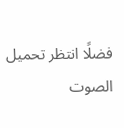فضلًا انتظر تحميل الصوت